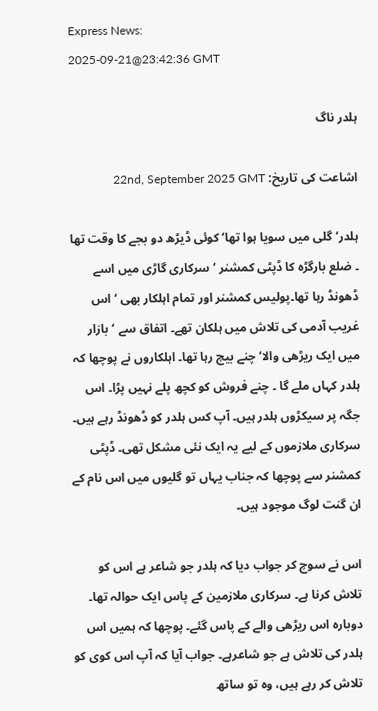Express News:
2025-09-21@23:42:36 GMT

ہلدر ناگ

اشاعت کی تاریخ: 22nd, September 2025 GMT

ہلدر‘ گلی میں سویا ہوا تھا‘ کوئی ڈیڑھ دو بجے کا وقت تھا ۔ ضلع بارگڑہ کا ڈپٹی کمشنر ‘ سرکاری گاڑی میں اسے ڈھونڈ رہا تھا۔پولیس کمشنر اور تمام اہلکار بھی ‘ اس غریب آدمی کی تلاش میں ہلکان تھے۔ اتفاق سے ‘بازار میں ایک ریڑھی والا‘ چنے بیچ رہا تھا۔ اہلکاروں نے پوچھا کہ ہلدر کہاں ملے گا ۔ چنے فروش کو کچھ پلے نہیں پڑا۔ اس جگہ پر سیکڑوں ہلدر ہیں۔ آپ کس ہلدر کو ڈھونڈ رہے ہیں۔ سرکاری ملازموں کے لیے یہ ایک نئی مشکل تھی۔ ڈپٹی کمشنر سے پوچھا کہ جناب یہاں تو گلیوں میں اس نام کے ان گنت لوگ موجود ہیں۔

اس نے سوچ کر جواب دیا کہ ہلدر جو شاعر ہے اس کو تلاش کرنا ہے۔ سرکاری ملازمین کے پاس ایک حوالہ تھا۔ دوبارہ اس ریڑھی والے کے پاس گئے۔ پوچھا کہ ہمیں اس ہلدر کی تلاش ہے جو شاعرہے۔ جواب آیا کہ آپ اس کوی کو تلاش کر رہے ہیں، وہ تو ساتھ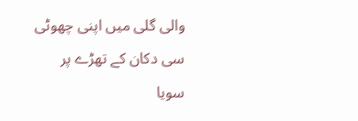والی گلی میں اپنی چھوٹی سی دکان کے تھڑے پر سویا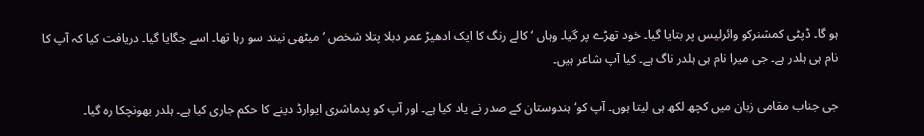ہو گا۔ ڈپٹی کمشنرکو وائرلیس پر بتایا گیا۔ خود تھڑے پر گیا۔ وہاں ‘ کالے رنگ کا ایک ادھیڑ عمر دبلا پتلا شخص ‘ میٹھی نیند سو رہا تھا۔ اسے جگایا گیا۔ دریافت کیا کہ آپ کا نام ہی ہلدر ہے۔ جی میرا نام ہی ہلدر ناگ ہے۔ کیا آپ شاعر ہیں۔

جی جناب مقامی زبان میں کچھ لکھ ہی لیتا ہوں۔ آپ کو‘ ہندوستان کے صدر نے یاد کیا ہے۔ اور آپ کو پدماشری ایوارڈ دینے کا حکم جاری کیا ہے۔ ہلدر بھونچکا رہ گیا۔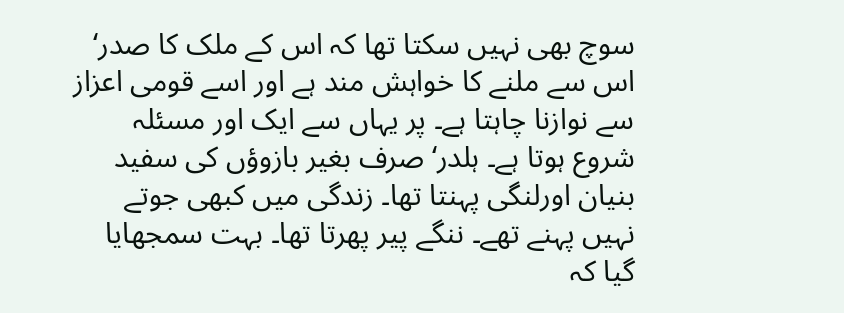سوچ بھی نہیں سکتا تھا کہ اس کے ملک کا صدر‘ اس سے ملنے کا خواہش مند ہے اور اسے قومی اعزاز سے نوازنا چاہتا ہے۔ پر یہاں سے ایک اور مسئلہ شروع ہوتا ہے۔ ہلدر‘ صرف بغیر بازوؤں کی سفید بنیان اورلنگی پہنتا تھا۔ زندگی میں کبھی جوتے نہیں پہنے تھے۔ ننگے پیر پھرتا تھا۔ بہت سمجھایا گیا کہ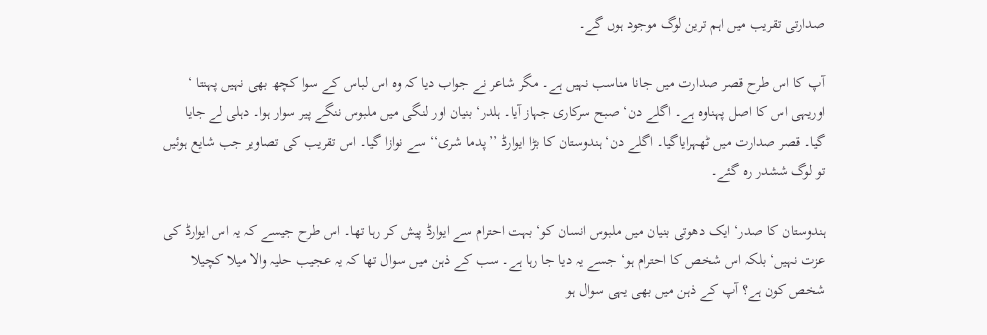صدارتی تقریب میں اہم ترین لوگ موجود ہوں گے۔

آپ کا اس طرح قصر صدارت میں جانا مناسب نہیں ہے۔ مگر شاعر نے جواب دیا کہ وہ اس لباس کے سوا کچھ بھی نہیں پہنتا ‘ اوریہی اس کا اصل پہناوہ ہے۔ اگلے دن‘ صبح سرکاری جہاز آیا۔ ہلدر‘ بنیان اور لنگی میں ملبوس ننگے پیر سوار ہوا۔ دہلی لے جایا گیا۔ قصر صدارت میں ٹھہرایاگیا۔ اگلے دن‘ ہندوستان کا بڑا ایوارڈ ’’پدما شری‘‘ سے نوازا گیا۔ اس تقریب کی تصاویر جب شایع ہوئیں تو لوگ ششدر رہ گئے۔

ہندوستان کا صدر‘ ایک دھوتی بنیان میں ملبوس انسان کو‘ بہت احترام سے ایوارڈ پیش کر رہا تھا۔ اس طرح جیسے کہ یہ اس ایوارڈ کی عزت نہیں‘ بلکہ اس شخص کا احترام ہو‘ جسے یہ دیا جا رہا ہے۔ سب کے ذہن میں سوال تھا کہ یہ عجیب حلیہ والا میلا کچیلا شخص کون ہے؟ آپ کے ذہن میں بھی یہی سوال ہو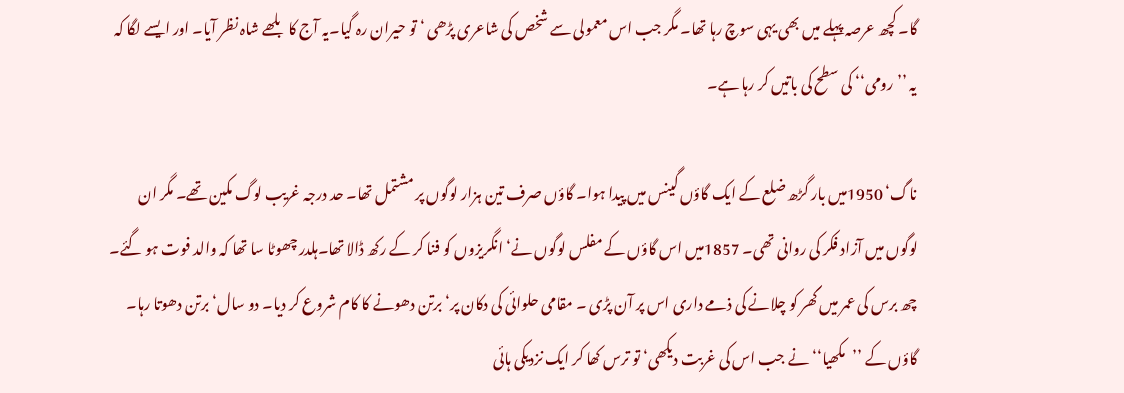گا۔ کچھ عرصہ پہلے میں بھی یہی سوچ رہا تھا۔ مگر جب اس معمولی سے شخص کی شاعری پڑھی ‘ تو حیران رہ گیا۔یہ آج کا بلھے شاہ نظر آیا۔ اور ایسے لگا کہ یہ ’’رومی‘‘ کی سطح کی باتیں کر رہا ہے۔

ناگ‘ 1950میں بار گڑھ ضلع کے ایک گاؤں گینس میں پیدا ہوا۔ گاؤں صرف تین ہزار لوگوں پر مشتمل تھا۔ حد درجہ غریب لوگ مکین تھے۔ مگر ان لوگوں میں آزاد فکر کی روانی تھی۔ 1857میں اس گاؤں کے مفلس لوگوں نے‘ انگریزوں کو فنا کر کے رکھ ڈالا تھا۔ہلدر چھوٹا سا تھا کہ والد فوت ہو گئے۔ چھ برس کی عمر میں گھر کو چلانے کی ذمے داری اس پر آن پڑی ۔ مقامی حلوائی کی دکان پر‘ برتن دھونے کا کام شروع کر دیا۔ دو سال‘ برتن دھوتا رہا۔ گاؤں کے ’’مکھیا‘‘ نے جب اس کی غربت دیکھی‘ تو ترس کھا کر ایک نزدیکی ہائی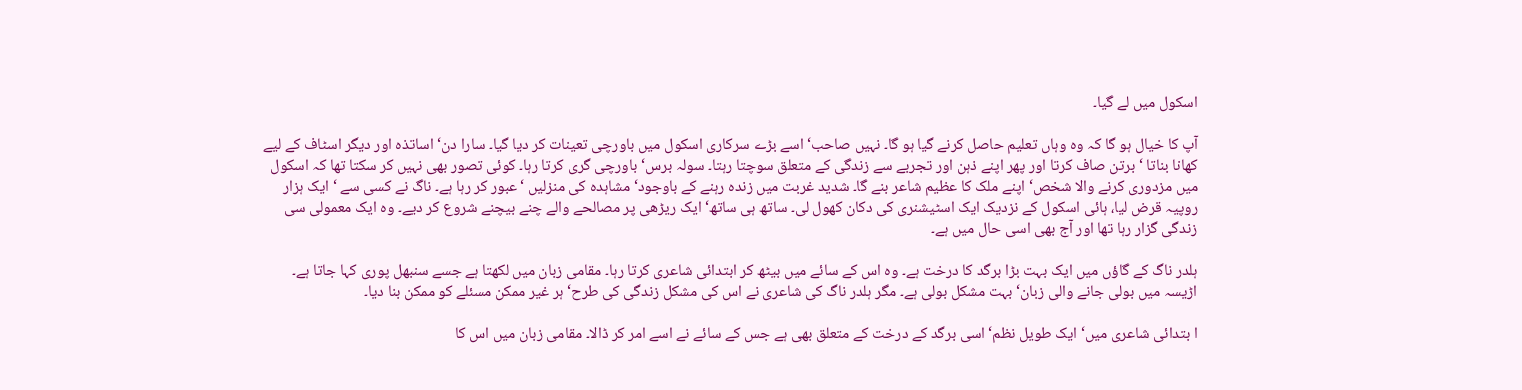اسکول میں لے گیا۔

آپ کا خیال ہو گا کہ وہ وہاں تعلیم حاصل کرنے گیا ہو گا۔ نہیں صاحب‘ اسے بڑے سرکاری اسکول میں باورچی تعینات کر دیا گیا۔ سارا دن‘ اساتذہ اور دیگر اسٹاف کے لیے کھانا بناتا ‘ برتن صاف کرتا اور پھر اپنے ذہن اور تجربے سے زندگی کے متعلق سوچتا رہتا۔ سولہ برس‘ باورچی گری کرتا رہا۔ کوئی تصور بھی نہیں کر سکتا تھا کہ اسکول میں مزدوری کرنے والا شخص‘ اپنے ملک کا عظیم شاعر بنے گا۔ شدید غربت میں زندہ رہنے کے باوجود‘ مشاہدہ کی منزلیں ‘عبور کر رہا ہے۔ ناگ نے کسی سے ‘ ایک ہزار روپیہ قرض لیا، ہائی اسکول کے نزدیک ایک اسٹیشنری کی دکان کھول لی۔ ساتھ ہی ساتھ‘ ایک ریڑھی پر مصالحے والے چنے بیچنے شروع کر دیے۔ وہ ایک معمولی سی زندگی گزار رہا تھا اور آج بھی اسی حال میں ہے۔

ہلدر ناگ کے گاؤں میں ایک بہت بڑا برگد کا درخت ہے۔ وہ اس کے سائے میں بیٹھ کر ابتدائی شاعری کرتا رہا۔ مقامی زبان میں لکھتا ہے جسے سنبھل پوری کہا جاتا ہے۔ اڑیسہ میں بولی جانے والی زبان‘ بہت مشکل بولی ہے۔ مگر ہلدر ناگ کی شاعری نے اس کی مشکل زندگی کی طرح‘ ہر غیر ممکن مسئلے کو ممکن بنا دیا۔

ا بتدائی شاعری میں‘ ایک طویل نظم‘ اسی برگد کے درخت کے متعلق بھی ہے جس کے سائے نے اسے امر کر ڈالا۔ مقامی زبان میں اس کا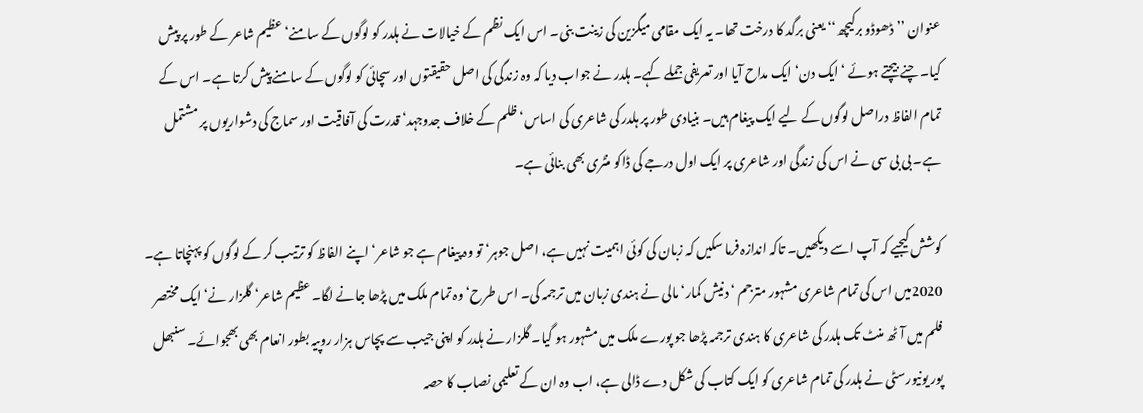عنوان ’’ڈھوڈو برکیچھ‘‘ یعنی برگد کا درخت تھا۔ یہ ایک مقامی میگزین کی زینت بنی۔ اس ایک نظم کے خیالات نے ہلدر کو لوگوں کے سامنے‘ عظیم شاعر کے طور پر پیش کیا۔ چنے بیچتے ہوئے ‘ ایک دن‘ ایک مداح آیا اور تعریفی جملے کہے۔ ہلدر نے جواب دیا کہ وہ زندگی کی اصل حقیقتوں اور سچائی کو لوگوں کے سامنے پیش کرتا ہے۔ اس کے تمام الفاظ دراصل لوگوں کے لیے ایک پیغام ہیں۔ بنیادی طور پر ہلدر کی شاعری کی اساس‘ ظلم کے خلاف جدوجہد‘ قدرت کی آفاقیت اور سماج کی دشواریوں پر مشتمل ہے۔ بی بی سی نے اس کی زندگی اور شاعری پر ایک اول درجے کی ڈاکو منٹری بھی بنائی ہے۔

کوشش کیجیے کہ آپ اسے دیکھیں۔ تاکہ اندازہ فرما سکیں کہ زبان کی کوئی اہمیت نہیں ہے، اصل جوہر‘ تو وہ پیغام ہے جو شاعر‘ اپنے الفاظ کو ترتیب کر کے لوگوں کو پہنچاتا ہے۔ 2020میں اس کی تمام شاعری مشہور مترجم ‘ دنیش کمار‘ مالی نے ہندی زبان میں ترجمہ کی۔ اس طرح‘ وہ تمام ملک میں پڑھا جانے لگا۔ عظیم شاعر‘ گلزار نے‘ ایک مختصر فلم میں آٹھ منٹ تک ہلدر کی شاعری کا ہندی ترجمہ پڑھا جو پورے ملک میں مشہور ہو گیا۔ گلزار نے ہلدر کو اپنی جیب سے پچاس ہزار روپیہ بطور انعام بھی بھجوائے۔ سنبھل پور یونیورسٹی نے ہلدر کی تمام شاعری کو ایک کتاب کی شکل دے ڈالی ہے، اب وہ ان کے تعلیمی نصاب کا حصہ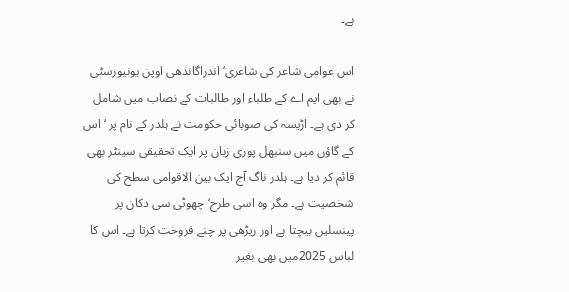ہے۔

اس عوامی شاعر کی شاعری‘ اندراگاندھی اوپن یونیورسٹی نے بھی ایم اے کے طلباء اور طالبات کے نصاب میں شامل کر دی ہے۔ اڑیسہ کی صوبائی حکومت نے ہلدر کے نام پر ‘ اس کے گاؤں میں سنبھل پوری زبان پر ایک تحقیقی سینٹر بھی قائم کر دیا ہے۔ ہلدر ناگ آج ایک بین الاقوامی سطح کی شخصیت ہے۔ مگر وہ اسی طرح‘ چھوٹی سی دکان پر پینسلیں بیچتا ہے اور ریڑھی پر چنے فروخت کرتا ہے۔ اس کا لباس 2025میں بھی بغیر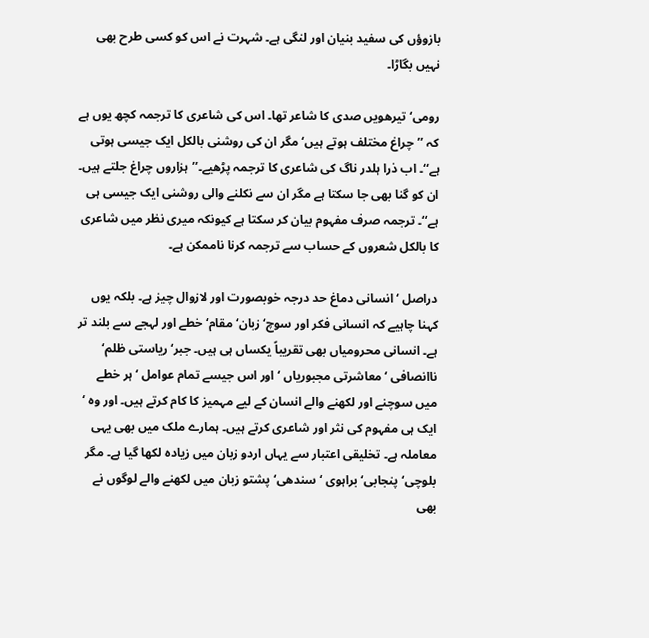بازوؤں کی سفید بنیان اور لنگی ہے۔ شہرت نے اس کو کسی طرح بھی نہیں بگاڑا۔

رومی‘ تیرھویں صدی کا شاعر تھا۔ اس کی شاعری کا ترجمہ کچھ یوں ہے کہ ’’چراغ مختلف ہوتے ہیں‘ مگر ان کی روشنی بالکل ایک جیسی ہوتی ہے‘‘۔ اب ذرا ہلدر ناگ کی شاعری کا ترجمہ پڑھیے۔’’ہزاروں چراغ جلتے ہیں۔ ان کو گنا بھی جا سکتا ہے مگر ان سے نکلنے والی روشنی ایک جیسی ہی ہے‘‘۔ ترجمہ صرف مفہوم بیان کر سکتا ہے کیونکہ میری نظر میں شاعری کا بالکل شعروں کے حساب سے ترجمہ کرنا ناممکن ہے۔

دراصل ‘ انسانی دماغ حد درجہ خوبصورت اور لازوال چیز ہے۔ بلکہ یوں کہنا چاہیے کہ انسانی فکر اور سوچ‘ زبان‘ مقام‘ خطے اور لہجے سے بلند تر ہے۔ انسانی محرومیاں بھی تقریباً یکساں ہی ہیں۔ جبر‘ ریاستی ظلم‘ ناانصافی ‘ معاشرتی مجبوریاں ‘ اور اس جیسے تمام عوامل ‘ ہر خطے میں سوچنے اور لکھنے والے انسان کے لیے مہمیز کا کام کرتے ہیں۔ اور وہ ‘ ایک ہی مفہوم کی نثر اور شاعری کرتے ہیں۔ ہمارے ملک میں بھی یہی معاملہ ہے۔ تخلیقی اعتبار سے یہاں اردو زبان میں زیادہ لکھا گیا ہے۔ مگر بلوچی‘پنجابی‘ براہوی ‘ سندھی‘ پشتو زبان میں لکھنے والے لوگوں نے بھی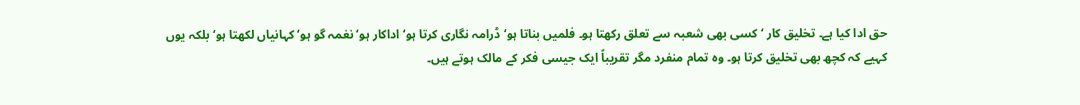حق ادا کیا ہے۔ تخلیق کار ‘ کسی بھی شعبہ سے تعلق رکھتا ہو۔ فلمیں بناتا ہو‘ ڈرامہ نگاری کرتا ہو‘ اداکار ہو‘ نغمہ گو ہو‘ کہانیاں لکھتا ہو‘ بلکہ یوں کہیے کہ کچھ بھی تخلیق کرتا ہو۔ وہ تمام منفرد مگر تقریباً ایک جیسی فکر کے مالک ہوتے ہیں۔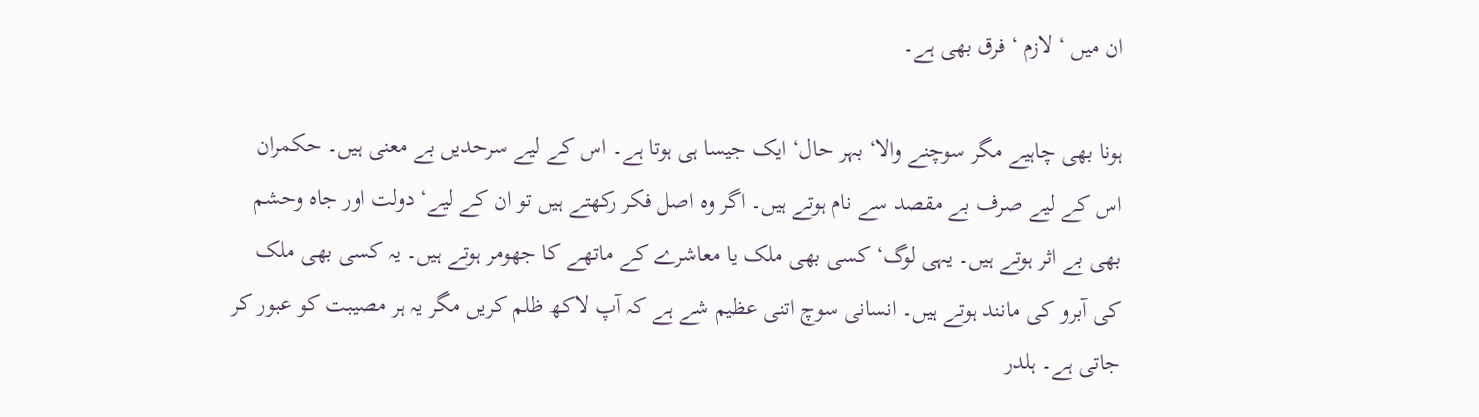ان میں ‘ لازم ‘ فرق بھی ہے۔

ہونا بھی چاہیے مگر سوچنے والا‘ بہر حال‘ ایک جیسا ہی ہوتا ہے۔ اس کے لیے سرحدیں بے معنی ہیں۔ حکمران اس کے لیے صرف بے مقصد سے نام ہوتے ہیں۔ اگر وہ اصل فکر رکھتے ہیں تو ان کے لیے‘ دولت اور جاہ وحشم بھی بے اثر ہوتے ہیں۔ یہی لوگ‘ کسی بھی ملک یا معاشرے کے ماتھے کا جھومر ہوتے ہیں۔ یہ کسی بھی ملک کی آبرو کی مانند ہوتے ہیں۔ انسانی سوچ اتنی عظیم شے ہے کہ آپ لاکھ ظلم کریں مگر یہ ہر مصیبت کو عبور کر جاتی ہے۔ ہلدر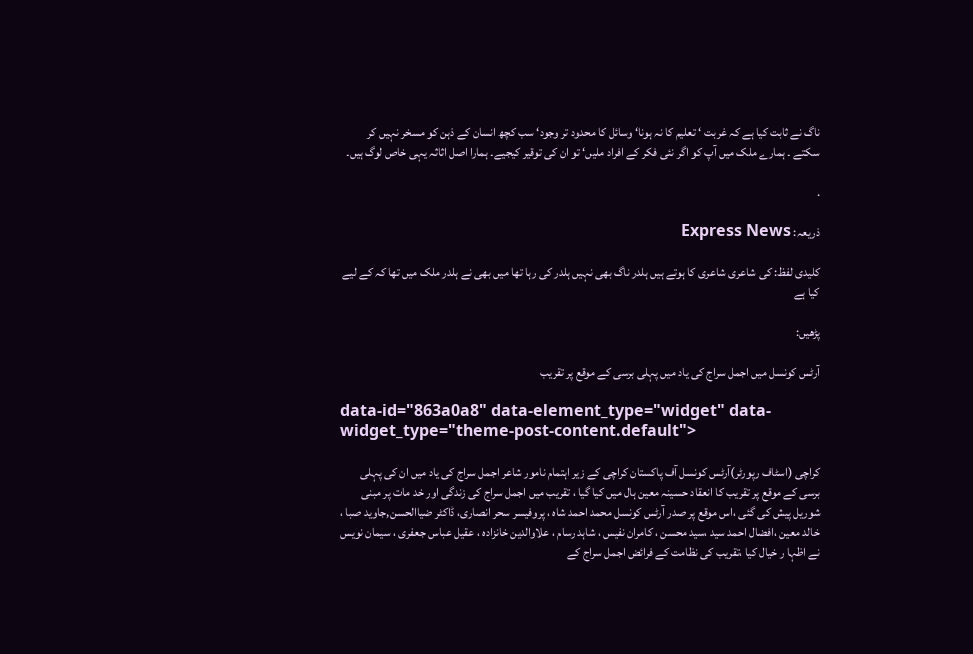ناگ نے ثابت کیا ہے کہ غربت ‘ تعلیم کا نہ ہونا‘ وسائل کا محدود تر وجود‘ سب کچھ انسان کے ذہن کو مسخر نہیں کر سکتے ۔ ہمارے ملک میں آپ کو اگر نئی فکر کے افراد ملیں‘ تو ان کی توقیر کیجیے۔ ہمارا اصل اثاثہ یہی خاص لوگ ہیں۔

.

ذریعہ: Express News

کلیدی لفظ: کی شاعری شاعری کا ہوتے ہیں ہلدر ناگ بھی نہیں ہلدر کی رہا تھا میں بھی نے ہلدر ملک میں تھا کہ کے لیے کیا ہے

پڑھیں:

آرٹس کونسل میں اجمل سراج کی یاد میں پہلی برسی کے موقع پر تقریب

data-id="863a0a8" data-element_type="widget" data-widget_type="theme-post-content.default">

کراچی (اسٹاف رپورٹر)آرٹس کونسل آف پاکستان کراچی کے زیر اہتمام نامور شاعر اجمل سراج کی یاد میں ان کی پہلی برسی کے موقع پر تقریب کا انعقاد حسینہ معین ہال میں کیا گیا ، تقریب میں اجمل سراج کی زندگی اور خد مات پر مبنی شوریل پیش کی گئی ،اس موقع پر صدر آرٹس کونسل محمد احمد شاہ ، پروفیسر سحر انصاری، ڈاکٹر ضیاالحسن,جاوید صبا ، خالد معین ،افضال احمد سید ،سید محسن ، کامران نفیس ، شاہد رسام ، علاوالدین خانزادہ ، عقیل عباس جعفری ، سیمان نویس نے اظہا ر خیال کیا ،تقریب کی نظامت کے فرائض اجمل سراج کے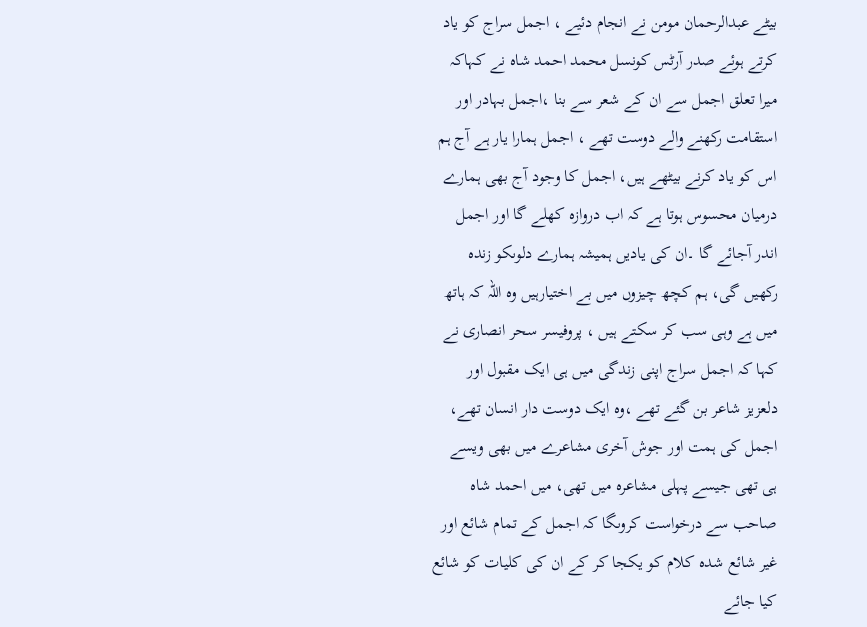بیٹے عبدالرحمان مومن نے انجام دئیے ، اجمل سراج کو یاد کرتے ہوئے صدر آرٹس کونسل محمد احمد شاہ نے کہاکہ میرا تعلق اجمل سے ان کے شعر سے بنا ،اجمل بہادر اور استقامت رکھنے والے دوست تھے ، اجمل ہمارا یار ہے آج ہم اس کو یاد کرنے بیٹھے ہیں، اجمل کا وجود آج بھی ہمارے درمیان محسوس ہوتا ہے کہ اب دروازہ کھلے گا اور اجمل اندر آجائے گا ۔ان کی یادیں ہمیشہ ہمارے دلوںکو زندہ رکھیں گی، ہم کچھ چیزوں میں بے اختیارہیں وہ اللہ کہ ہاتھ میں ہے وہی سب کر سکتے ہیں ، پروفیسر سحر انصاری نے کہا کہ اجمل سراج اپنی زندگی میں ہی ایک مقبول اور دلعزیز شاعر بن گئے تھے ،وہ ایک دوست دار انسان تھے، اجمل کی ہمت اور جوش آخری مشاعرے میں بھی ویسے ہی تھی جیسے پہلی مشاعرہ میں تھی، میں احمد شاہ صاحب سے درخواست کروںگا کہ اجمل کے تمام شائع اور غیر شائع شدہ کلام کو یکجا کر کے ان کی کلیات کو شائع کیا جائے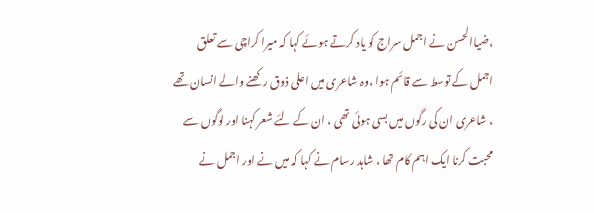،ضیاالحسن نے اجمل سراج کو یاد کرتے ہوئے کہا کہ میرا کراچی سے تعلق اجمل کے توسط سے قائم ہوا ،وہ شاعری میں اعلی ذوق رکھنے والے انسان تھے ، شاعری ان کی رگوں میں بسی ہوئی تھی ، ان کے لئے شعر کہنا اور لوگوں سے محبت کرنا ایک اہم کام تھا ، شاہد رسام نے کہا کہ میں نے اور اجمل نے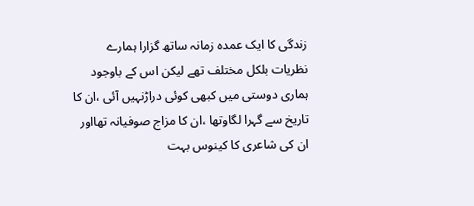زندگی کا ایک عمدہ زمانہ ساتھ گزارا ہمارے نظریات بلکل مختلف تھے لیکن اس کے باوجود ہماری دوستی میں کبھی کوئی دراڑنہیں آئی ،ان کا تاریخ سے گہرا لگاوتھا ،ان کا مزاج صوفیانہ تھااور ان کی شاعری کا کینوس بہت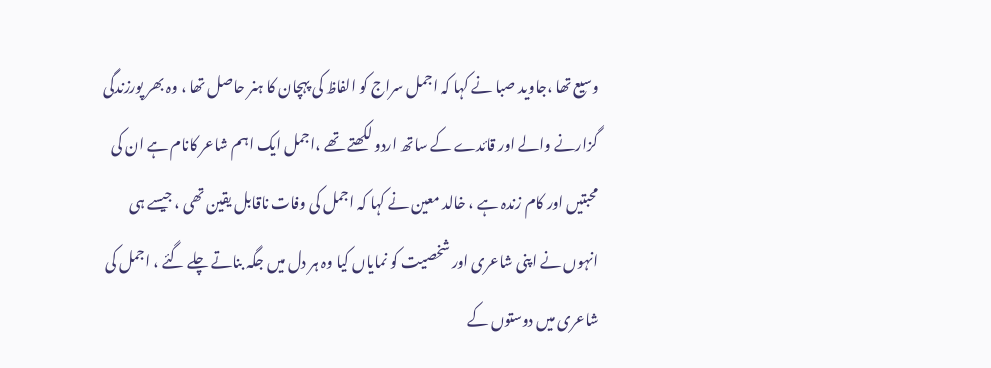وسیع تھا ،جاوید صبا نے کہا کہ اجمل سراج کو الفاظ کی پہچان کا ہنر حاصل تھا ، وہ بھر پورزندگی گزارنے والے اور قائدے کے ساتھ اردو لکھتے تھے ،اجمل ایک اہم شاعر کانام ہے ان کی محبتیں اور کام زندہ ہے ، خالد معین نے کہا کہ اجمل کی وفات ناقابل یقین تھی ، جیسے ہی انہوں نے اپنی شاعری اور شخصیت کو نمایاں کیا وہ ہر دل میں جگہ بناتے چلے گئے ، اجمل کی شاعری میں دوستوں کے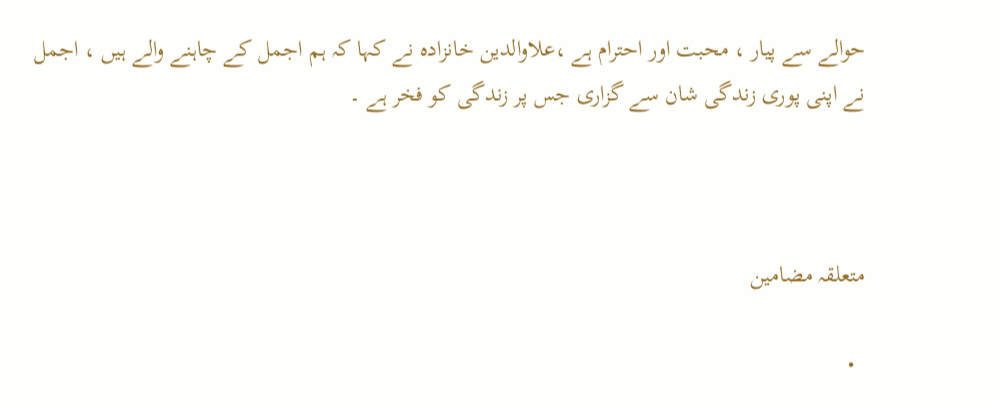حوالے سے پیار ، محبت اور احترام ہے ،علاوالدین خانزادہ نے کہا کہ ہم اجمل کے چاہنے والے ہیں ، اجمل نے اپنی پوری زندگی شان سے گزاری جس پر زندگی کو فخر ہے ۔



متعلقہ مضامین

  •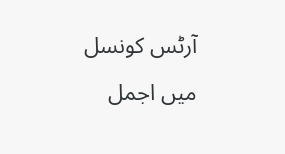آرٹس کونسل میں اجمل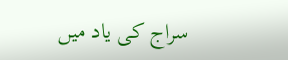سراج کی یاد میں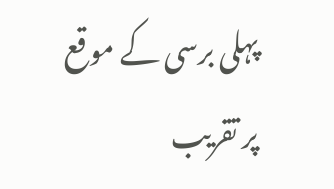پہلی برسی کے موقع پر تقریب